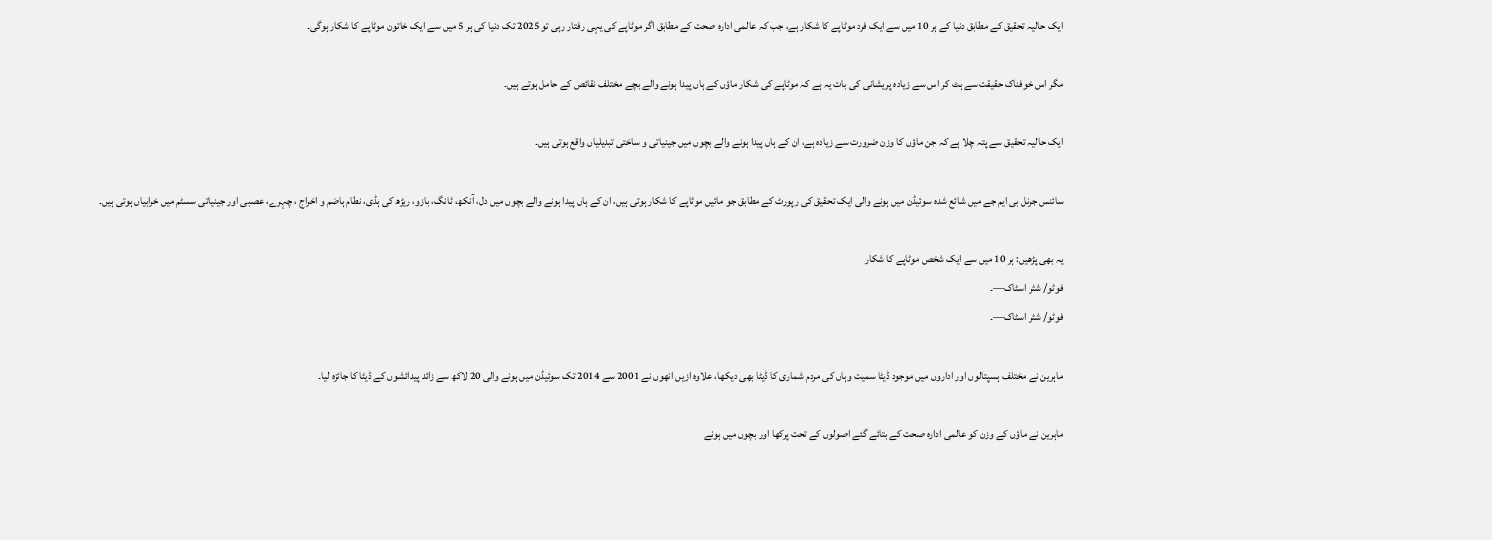ایک حالیہ تحقیق کے مطابق دنیا کے ہر 10 میں سے ایک فرد موٹاپے کا شکار ہے، جب کہ عالمی ادارہ صحت کے مطابق اگر موٹاپے کی یہی رفتار رہی تو 2025 تک دنیا کی ہر 5 میں سے ایک خاتون موٹاپے کا شکار ہوگی۔

مگر اس خوفناک حقیقت سے ہٹ کر اس سے زیادہ پریشانی کی بات یہ ہے کہ موٹاپے کی شکار ماؤں کے ہاں پیدا ہونے والے بچے مختلف نقائص کے حامل ہوتے ہیں۔

ایک حالیہ تحقیق سے پتہ چلا ہے کہ جن ماؤں کا وزن ضرورت سے زیادہ ہے، ان کے ہاں پیدا ہونے والے بچوں میں جینیاتی و ساختی تبدیلیاں واقع ہوتی ہیں۔

سائنس جرنل بی ایم جے میں شائع شدہ سوئیڈن میں ہونے والی ایک تحقیق کی رپورٹ کے مطابق جو مائیں موٹاپے کا شکار ہوتی ہیں، ان کے ہاں پیدا ہونے والے بچوں میں دل، آنکھ، ٹانگ، بازو، ریڑھ کی ہڈی، نطام ہاضم و اخراج ، چہرے، عصبی اور جینیاتی سسٹم میں خرابیاں ہوتی ہیں۔

یہ بھی پڑھیں: ہر 10 میں سے ایک شخص موٹاپے کا شکار
فوٹو/ شٹر اسٹاک—۔
فوٹو/ شٹر اسٹاک—۔

ماہرین نے مختلف ہسپتالوں اور اداروں میں موجود ڈیٹا سمیت وہاں کی مردم شماری کا ڈیٹا بھی دیکھا، علاوہ ازیں انھوں نے 2001 سے 2014 تک سوئیڈن میں ہونے والی 20 لاکھ سے زائد پیدائشوں کے ڈیٹا کا جائزہ لیا۔

ماہرین نے ماؤں کے وزن کو عالمی ادارہ صحت کے بتائے گئے اصولوں کے تحت پرکھا اور بچوں میں ہونے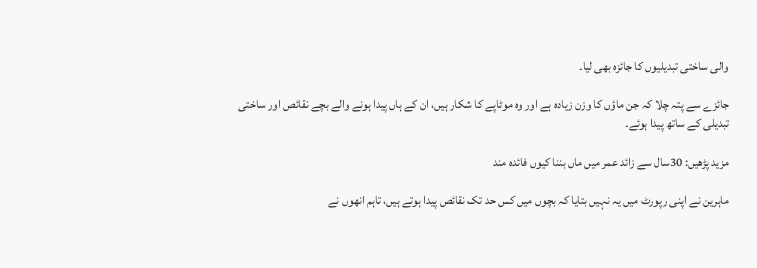والی ساختی تبدیلیوں کا جائزہ بھی لیا۔

جائزے سے پتہ چلا کہ جن ماؤں کا وزن زیادہ ہے اور وہ موٹاپے کا شکار ہیں، ان کے ہاں پیدا ہونے والے بچے نقائص اور ساختی تبدیلی کے ساتھ پیدا ہوئے۔

مزید پڑھیں: 30سال سے زائد عمر میں ماں بننا کیوں فائدہ مند

ماہرین نے اپنی رپورٹ میں یہ نہیں بتایا کہ بچوں میں کس حد تک نقائص پیدا ہوتے ہیں، تاہم انھوں نے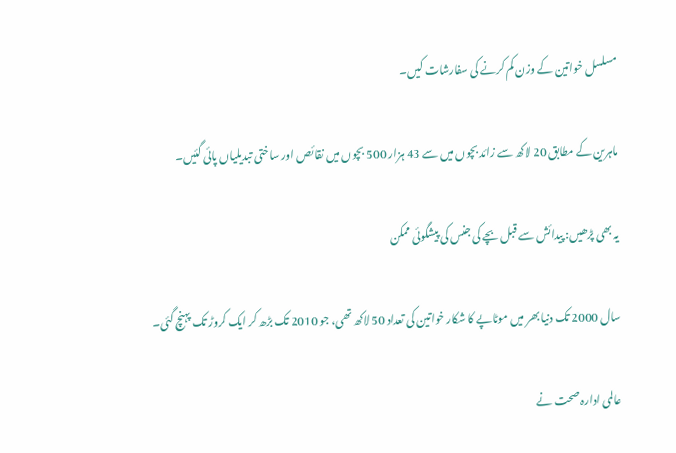مسلسل خواتین کے وزن کم کرنے کی سفارشات کیں۔

ماہرین کے مطابق 20 لاکھ سے زائد بچوں میں سے 43 ہزار 500 بچوں میں نقائص اور ساختی تبدیلیاں پائی گئیں۔

یہ بھی پڑھیں: پیدائش سے قبل بچے کی جنس کی پیشگوئی ممکن

سال 2000 تک دنیا بھر میں موٹاپے کا شکار خواتین کی تعداد 50 لاکھ تھی، جو 2010 تک بڑھ کر ایک کروڑ تک پہنچ گئی۔

عالمی ادارہ صحت نے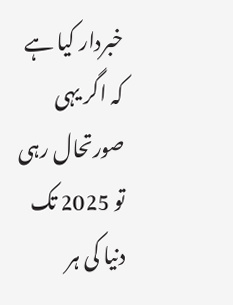خبردار کیا ہے کہ اگر یہی صورتحال رہی تو 2025 تک دنیا کی ہر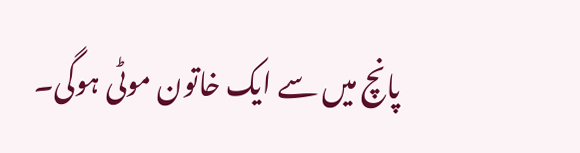پانچ میں سے ایک خاتون موٹی ہوگی۔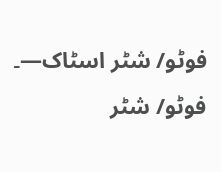فوٹو/ شٹر اسٹاک—۔
فوٹو/ شٹر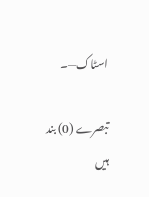اسٹاک—۔

تبصرے (0) بند ہیں